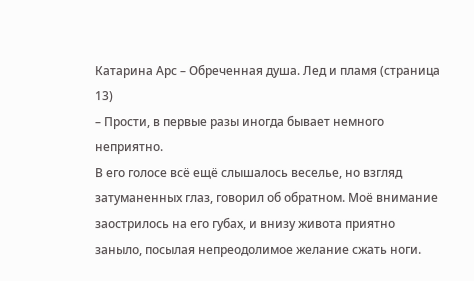Катарина Арс – Обреченная душа. Лед и пламя (страница 13)
– Прости, в первые разы иногда бывает немного неприятно.
В его голосе всё ещё слышалось веселье, но взгляд затуманенных глаз, говорил об обратном. Моё внимание заострилось на его губах, и внизу живота приятно заныло, посылая непреодолимое желание сжать ноги.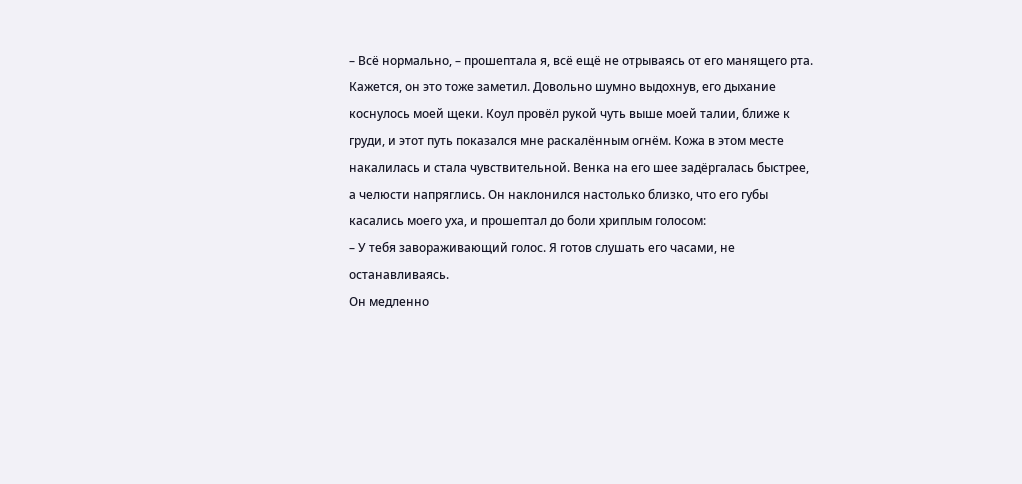– Всё нормально, – прошептала я, всё ещё не отрываясь от его манящего рта.
Кажется, он это тоже заметил. Довольно шумно выдохнув, его дыхание коснулось моей щеки. Коул провёл рукой чуть выше моей талии, ближе к груди, и этот путь показался мне раскалённым огнём. Кожа в этом месте накалилась и стала чувствительной. Венка на его шее задёргалась быстрее, а челюсти напряглись. Он наклонился настолько близко, что его губы касались моего уха, и прошептал до боли хриплым голосом:
– У тебя завораживающий голос. Я готов слушать его часами, не останавливаясь.
Он медленно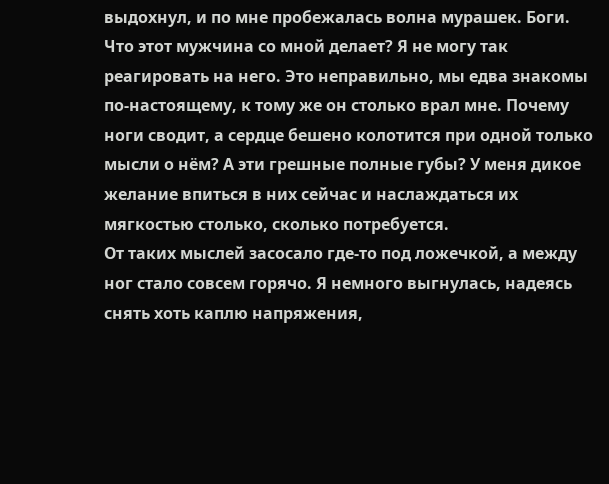выдохнул, и по мне пробежалась волна мурашек. Боги. Что этот мужчина со мной делает? Я не могу так реагировать на него. Это неправильно, мы едва знакомы по-настоящему, к тому же он столько врал мне. Почему ноги сводит, а сердце бешено колотится при одной только мысли о нём? А эти грешные полные губы? У меня дикое желание впиться в них сейчас и наслаждаться их мягкостью столько, сколько потребуется.
От таких мыслей засосало где-то под ложечкой, а между ног стало совсем горячо. Я немного выгнулась, надеясь снять хоть каплю напряжения,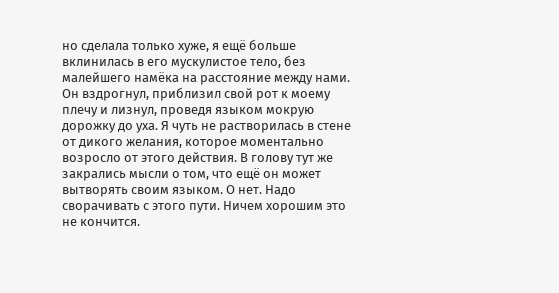но сделала только хуже, я ещё больше вклинилась в его мускулистое тело, без малейшего намёка на расстояние между нами. Он вздрогнул, приблизил свой рот к моему плечу и лизнул, проведя языком мокрую дорожку до уха. Я чуть не растворилась в стене от дикого желания, которое моментально возросло от этого действия. В голову тут же закрались мысли о том, что ещё он может вытворять своим языком. О нет. Надо сворачивать с этого пути. Ничем хорошим это не кончится.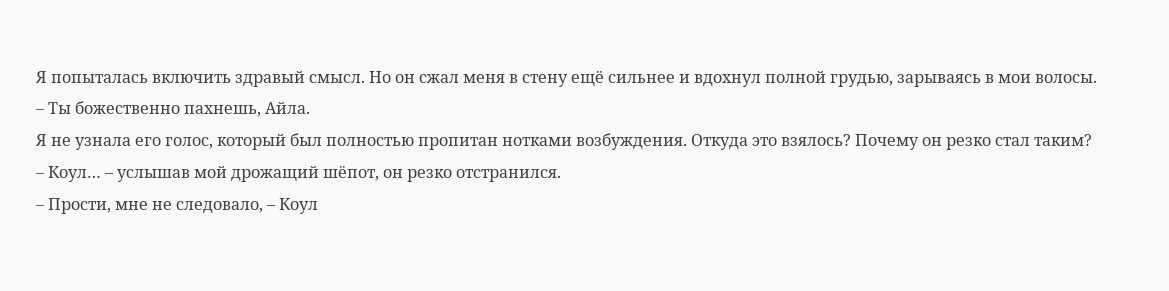Я попыталась включить здравый смысл. Но он сжал меня в стену ещё сильнее и вдохнул полной грудью, зарываясь в мои волосы.
– Ты божественно пахнешь, Айла.
Я не узнала его голос, который был полностью пропитан нотками возбуждения. Откуда это взялось? Почему он резко стал таким?
– Коул… – услышав мой дрожащий шёпот, он резко отстранился.
– Прости, мне не следовало, – Коул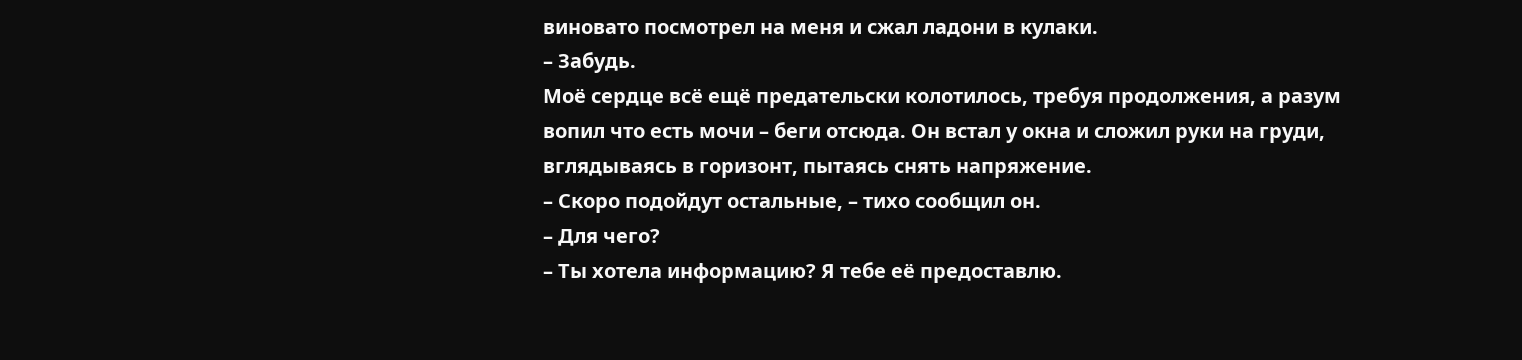виновато посмотрел на меня и сжал ладони в кулаки.
– Забудь.
Моё сердце всё ещё предательски колотилось, требуя продолжения, а разум вопил что есть мочи – беги отсюда. Он встал у окна и сложил руки на груди, вглядываясь в горизонт, пытаясь снять напряжение.
– Скоро подойдут остальные, – тихо сообщил он.
– Для чего?
– Ты хотела информацию? Я тебе её предоставлю.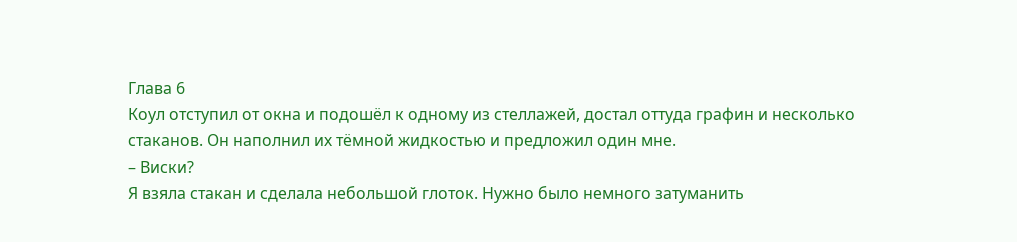Глава 6
Коул отступил от окна и подошёл к одному из стеллажей, достал оттуда графин и несколько стаканов. Он наполнил их тёмной жидкостью и предложил один мне.
– Виски?
Я взяла стакан и сделала небольшой глоток. Нужно было немного затуманить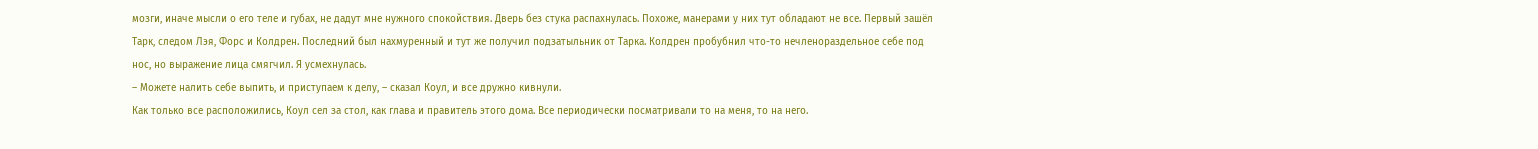мозги, иначе мысли о его теле и губах, не дадут мне нужного спокойствия. Дверь без стука распахнулась. Похоже, манерами у них тут обладают не все. Первый зашёл Тарк, следом Лэя, Форс и Колдрен. Последний был нахмуренный и тут же получил подзатыльник от Тарка. Колдрен пробубнил что-то нечленораздельное себе под нос, но выражение лица смягчил. Я усмехнулась.
– Можете налить себе выпить, и приступаем к делу, – сказал Коул, и все дружно кивнули.
Как только все расположились, Коул сел за стол, как глава и правитель этого дома. Все периодически посматривали то на меня, то на него.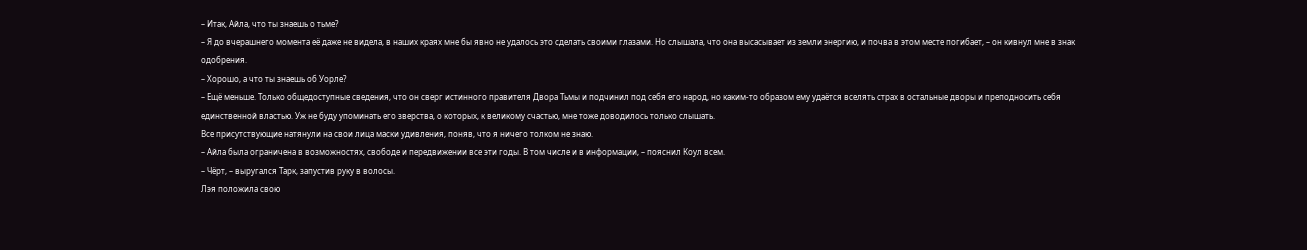– Итак, Айла, что ты знаешь о тьме?
– Я до вчерашнего момента её даже не видела, в наших краях мне бы явно не удалось это сделать своими глазами. Но слышала, что она высасывает из земли энергию, и почва в этом месте погибает, – он кивнул мне в знак одобрения.
– Хорошо, а что ты знаешь об Уорле?
– Ещё меньше. Только общедоступные сведения, что он сверг истинного правителя Двора Тьмы и подчинил под себя его народ, но каким-то образом ему удаётся вселять страх в остальные дворы и преподносить себя единственной властью. Уж не буду упоминать его зверства, о которых, к великому счастью, мне тоже доводилось только слышать.
Все присутствующие натянули на свои лица маски удивления, поняв, что я ничего толком не знаю.
– Айла была ограничена в возможностях, свободе и передвижении все эти годы. В том числе и в информации, – пояснил Коул всем.
– Чёрт, – выругался Тарк, запустив руку в волосы.
Лэя положила свою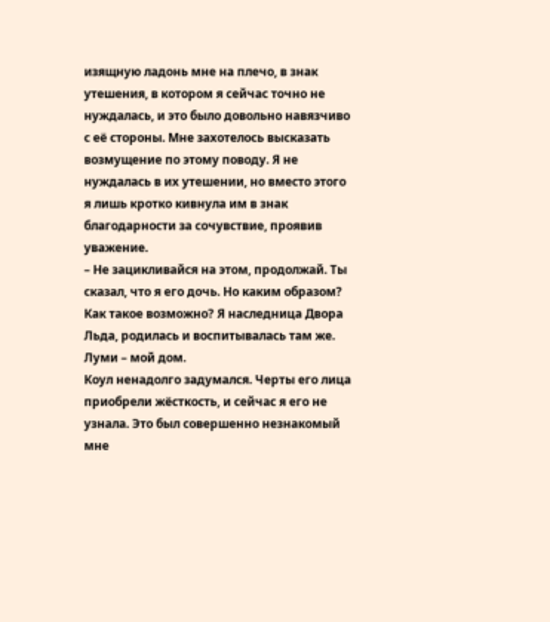изящную ладонь мне на плечо, в знак утешения, в котором я сейчас точно не нуждалась, и это было довольно навязчиво с её стороны. Мне захотелось высказать возмущение по этому поводу. Я не нуждалась в их утешении, но вместо этого я лишь кротко кивнула им в знак благодарности за сочувствие, проявив уважение.
– Не зацикливайся на этом, продолжай. Ты сказал, что я его дочь. Но каким образом? Как такое возможно? Я наследница Двора Льда, родилась и воспитывалась там же. Луми – мой дом.
Коул ненадолго задумался. Черты его лица приобрели жёсткость, и сейчас я его не узнала. Это был совершенно незнакомый мне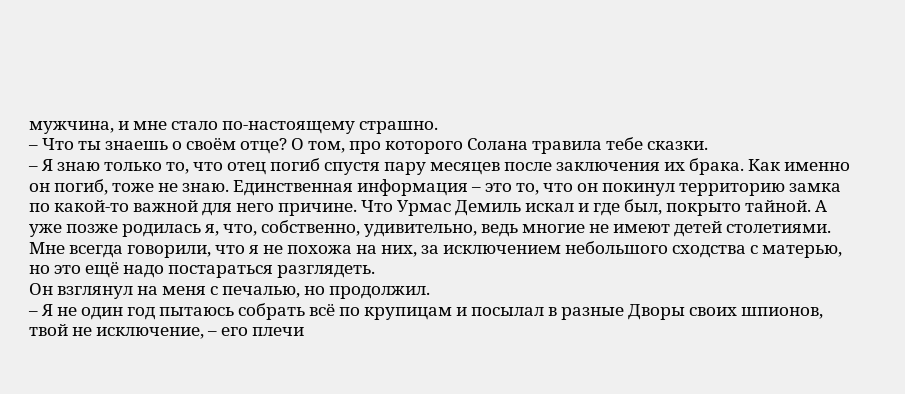мужчина, и мне стало по-настоящему страшно.
– Что ты знаешь о своём отце? О том, про которого Солана травила тебе сказки.
– Я знаю только то, что отец погиб спустя пару месяцев после заключения их брака. Как именно он погиб, тоже не знаю. Единственная информация – это то, что он покинул территорию замка по какой-то важной для него причине. Что Урмас Демиль искал и где был, покрыто тайной. А уже позже родилась я, что, собственно, удивительно, ведь многие не имеют детей столетиями. Мне всегда говорили, что я не похожа на них, за исключением небольшого сходства с матерью, но это ещё надо постараться разглядеть.
Он взглянул на меня с печалью, но продолжил.
– Я не один год пытаюсь собрать всё по крупицам и посылал в разные Дворы своих шпионов, твой не исключение, – его плечи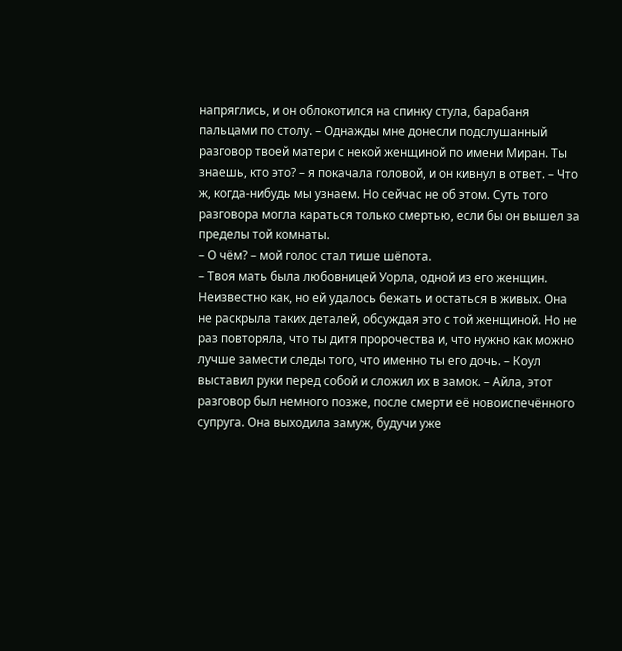напряглись, и он облокотился на спинку стула, барабаня пальцами по столу. – Однажды мне донесли подслушанный разговор твоей матери с некой женщиной по имени Миран. Ты знаешь, кто это? – я покачала головой, и он кивнул в ответ. – Что ж, когда-нибудь мы узнаем. Но сейчас не об этом. Суть того разговора могла караться только смертью, если бы он вышел за пределы той комнаты.
– О чём? – мой голос стал тише шёпота.
– Твоя мать была любовницей Уорла, одной из его женщин. Неизвестно как, но ей удалось бежать и остаться в живых. Она не раскрыла таких деталей, обсуждая это с той женщиной. Но не раз повторяла, что ты дитя пророчества и, что нужно как можно лучше замести следы того, что именно ты его дочь. – Коул выставил руки перед собой и сложил их в замок. – Айла, этот разговор был немного позже, после смерти её новоиспечённого супруга. Она выходила замуж, будучи уже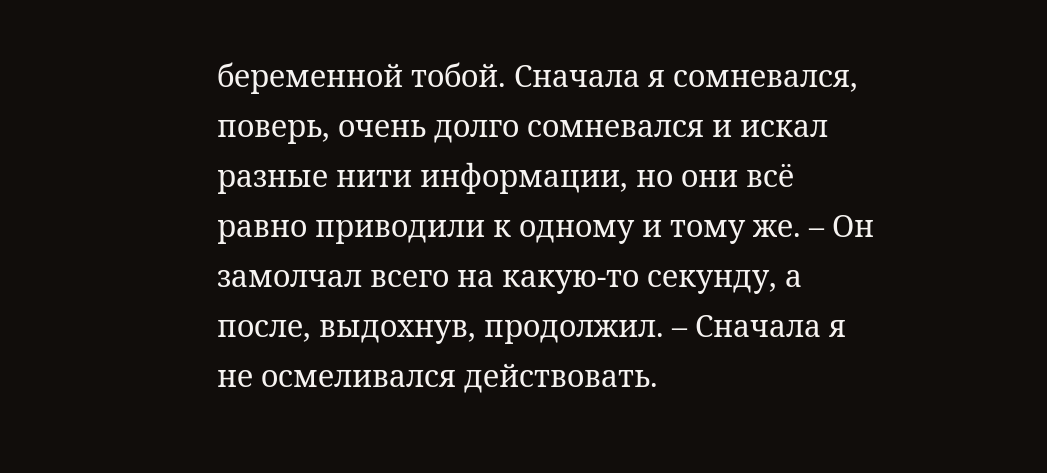беременной тобой. Сначала я сомневался, поверь, очень долго сомневался и искал разные нити информации, но они всё равно приводили к одному и тому же. – Он замолчал всего на какую-то секунду, а после, выдохнув, продолжил. – Сначала я не осмеливался действовать.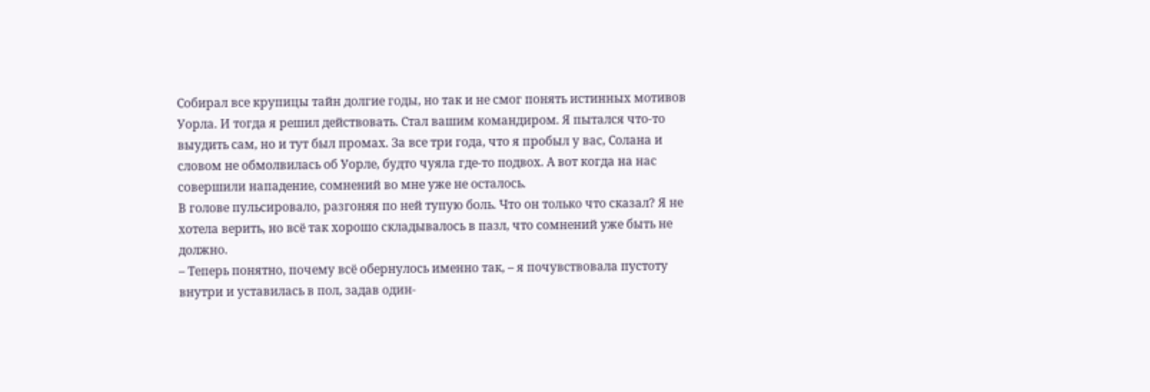Собирал все крупицы тайн долгие годы, но так и не смог понять истинных мотивов Уорла. И тогда я решил действовать. Стал вашим командиром. Я пытался что-то выудить сам, но и тут был промах. За все три года, что я пробыл у вас, Солана и словом не обмолвилась об Уорле, будто чуяла где-то подвох. А вот когда на нас совершили нападение, сомнений во мне уже не осталось.
В голове пульсировало, разгоняя по ней тупую боль. Что он только что сказал? Я не хотела верить, но всё так хорошо складывалось в пазл, что сомнений уже быть не должно.
– Теперь понятно, почему всё обернулось именно так, – я почувствовала пустоту внутри и уставилась в пол, задав один-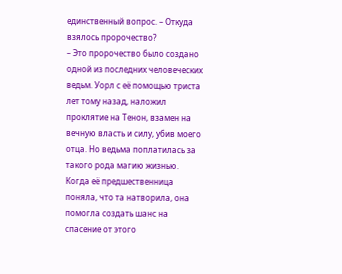единственный вопрос. – Откуда взялось пророчество?
– Это пророчество было создано одной из последних человеческих ведьм. Уорл с её помощью триста лет тому назад, наложил проклятие на Тенон, взамен на вечную власть и силу, убив моего отца. Но ведьма поплатилась за такого рода магию жизнью. Когда её предшественница поняла, что та натворила, она помогла создать шанс на спасение от этого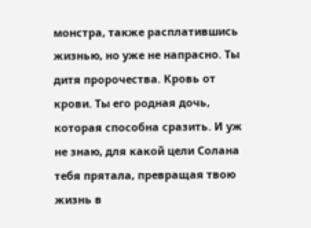монстра, также расплатившись жизнью, но уже не напрасно. Ты дитя пророчества. Кровь от крови. Ты его родная дочь, которая способна сразить. И уж не знаю, для какой цели Солана тебя прятала, превращая твою жизнь в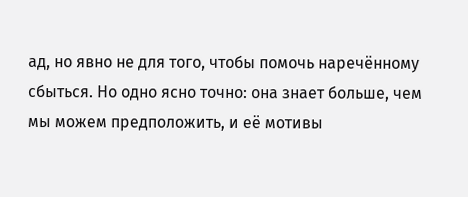ад, но явно не для того, чтобы помочь наречённому сбыться. Но одно ясно точно: она знает больше, чем мы можем предположить, и её мотивы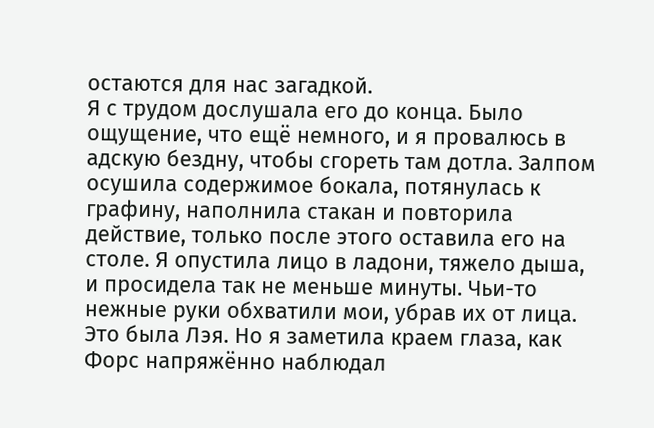остаются для нас загадкой.
Я с трудом дослушала его до конца. Было ощущение, что ещё немного, и я провалюсь в адскую бездну, чтобы сгореть там дотла. Залпом осушила содержимое бокала, потянулась к графину, наполнила стакан и повторила действие, только после этого оставила его на столе. Я опустила лицо в ладони, тяжело дыша, и просидела так не меньше минуты. Чьи-то нежные руки обхватили мои, убрав их от лица. Это была Лэя. Но я заметила краем глаза, как Форс напряжённо наблюдал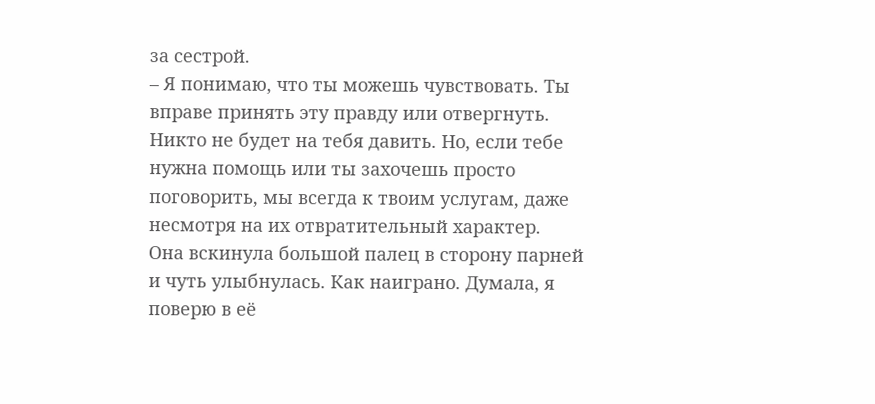за сестрой.
– Я понимаю, что ты можешь чувствовать. Ты вправе принять эту правду или отвергнуть. Никто не будет на тебя давить. Но, если тебе нужна помощь или ты захочешь просто поговорить, мы всегда к твоим услугам, даже несмотря на их отвратительный характер.
Она вскинула большой палец в сторону парней и чуть улыбнулась. Как наиграно. Думала, я поверю в её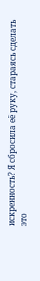искренность? Я сбросила её руку, стараясь сделать это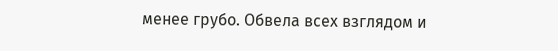менее грубо. Обвела всех взглядом и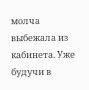молча выбежала из кабинета. Уже будучи в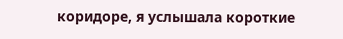коридоре, я услышала короткие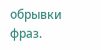обрывки фраз.